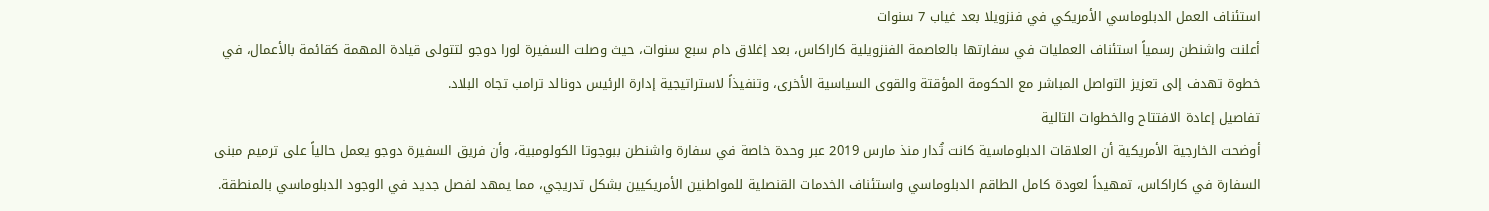استئناف العمل الدبلوماسي الأمريكي في فنزويلا بعد غياب 7 سنوات
أعلنت واشنطن رسمياً استئناف العمليات في سفارتها بالعاصمة الفنزويلية كاراكاس، بعد إغلاق دام سبع سنوات، حيث وصلت السفيرة لورا دوجو لتتولى قيادة المهمة كقائمة بالأعمال، في خطوة تهدف إلى تعزيز التواصل المباشر مع الحكومة المؤقتة والقوى السياسية الأخرى، وتنفيذاً لاستراتيجية إدارة الرئيس دونالد ترامب تجاه البلاد.
تفاصيل إعادة الافتتاح والخطوات التالية
أوضحت الخارجية الأمريكية أن العلاقات الدبلوماسية كانت تُدار منذ مارس 2019 عبر وحدة خاصة في سفارة واشنطن ببوجوتا الكولومبية، وأن فريق السفيرة دوجو يعمل حالياً على ترميم مبنى السفارة في كاراكاس، تمهيداً لعودة كامل الطاقم الدبلوماسي واستئناف الخدمات القنصلية للمواطنين الأمريكيين بشكل تدريجي، مما يمهد لفصل جديد في الوجود الدبلوماسي بالمنطقة.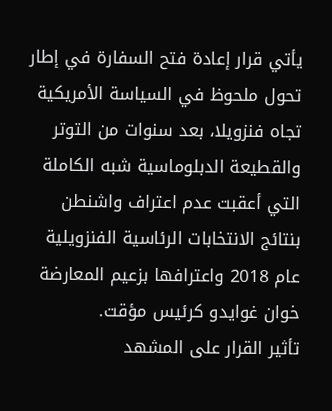يأتي قرار إعادة فتح السفارة في إطار تحول ملحوظ في السياسة الأمريكية تجاه فنزويلا، بعد سنوات من التوتر والقطيعة الدبلوماسية شبه الكاملة التي أعقبت عدم اعتراف واشنطن بنتائج الانتخابات الرئاسية الفنزويلية عام 2018 واعترافها بزعيم المعارضة خوان غوايدو كرئيس مؤقت.
تأثير القرار على المشهد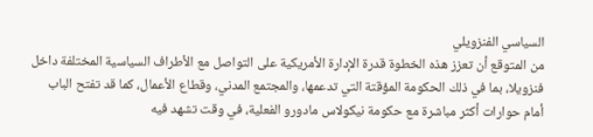السياسي الفنزويلي
من المتوقع أن تعزز هذه الخطوة قدرة الإدارة الأمريكية على التواصل مع الأطراف السياسية المختلفة داخل فنزويلا، بما في ذلك الحكومة المؤقتة التي تدعمها، والمجتمع المدني، وقطاع الأعمال، كما قد تفتح الباب أمام حوارات أكثر مباشرة مع حكومة نيكولاس مادورو الفعلية، في وقت تشهد فيه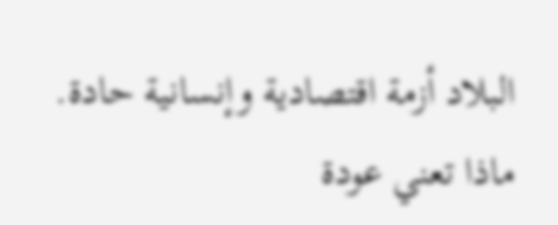البلاد أزمة اقتصادية وإنسانية حادة.
ماذا تعني عودة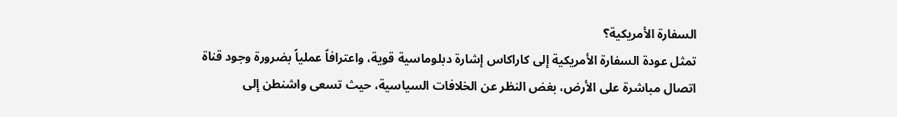السفارة الأمريكية؟
تمثل عودة السفارة الأمريكية إلى كاراكاس إشارة دبلوماسية قوية، واعترافاً عملياً بضرورة وجود قناة اتصال مباشرة على الأرض، بغض النظر عن الخلافات السياسية، حيث تسعى واشنطن إلى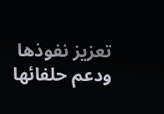تعزيز نفوذها ودعم حلفائها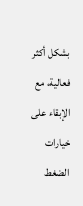بشكل أكثر فعالية، مع الإبقاء على خيارات الضغط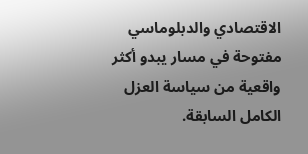الاقتصادي والدبلوماسي مفتوحة في مسار يبدو أكثر واقعية من سياسة العزل الكامل السابقة.